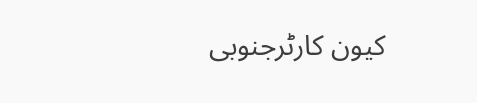کیون کارٹرجنوبی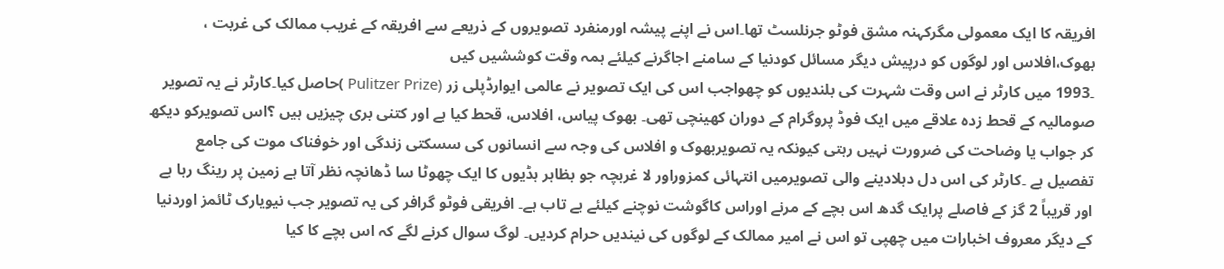افریقہ کا ایک معمولی مگرکہنہ مشق فوٹو جرنلسٹ تھا۔اس نے اپنے پیشہ اورمنفرد تصویروں کے ذریعے سے افریقہ کے غریب ممالک کی غربت ، بھوک،افلاس اور لوگوں کو درپیش دیگر مسائل کودنیا کے سامنے اجاگرنے کیلئے ہمہ وقت کوششیں کیں
۔1993 میں کارٹر نے اس وقت شہرت کی بلندیوں کو چھواجب اس کی ایک تصویر نے عالمی ایوارڈپلی زر (Pulitzer Prize )حاصل کیا۔کارٹر نے یہ تصویر صومالیہ کے قحط زدہ علاقے میں ایک فوڈ پروگرام کے دوران کھینچی تھی۔ بھوک پیاس، افلاس، قحط کیا ہے اور کتنی بری چیزیں ہیں ؟اس تصویرکو دیکھ کر جواب یا وضاحت کی ضرورت نہیں رہتی کیونکہ یہ تصویربھوک و افلاس کی وجہ سے انسانوں کی سسکتی زندگی اور خوفناک موت کی جامع تفصیل ہے ۔کارٹر کی اس دل دہلادینے والی تصویرمیں انتہائی کمزوراور لا غربچہ جو بظاہر ہڈیوں کا ایک چھوٹا سا ڈھانچہ نظر آتا ہے زمین پر رینگ رہا ہے اور قریباً 2 گز کے فاصلے پرایک گدھ اس بچے کے مرنے اوراس کاگوشت نوچنے کیلئے بے تاب ہے۔ افریقی فوٹو گرافر کی یہ تصویر جب نیویارک ٹائمز اوردنیا کے دیگر معروف اخبارات میں چھپی تو اس نے امیر ممالک کے لوگوں کی نیندیں حرام کردیں۔ لوگ سوال کرنے لگے کہ اس بچے کا کیا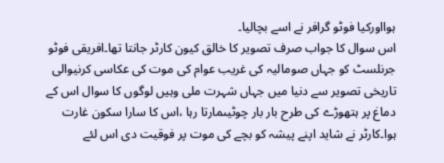ہوااورکیا فوٹو گرافر نے اسے بچالیا۔
اس سوال کا جواب صرف تصویر کا خالق کیون کارٹر جانتا تھا۔افریقی فوٹو جرنلسٹ کو جہاں صومالیہ کی غریب عوام کی موت کی عکاسی کرنیوالی تاریخی تصویر سے دنیا میں جہاں شہرت ملی وہیں لوگوں کا سوال اس کے دماغ پر ہتھوڑے کی طرح بار بار چوٹیںمارتا رہا ،اس کا سارا سکون غارت ہوا۔کارٹر نے شاید اپنے پیشہ کو بچے کی موت پر فوقیت دی اس لئے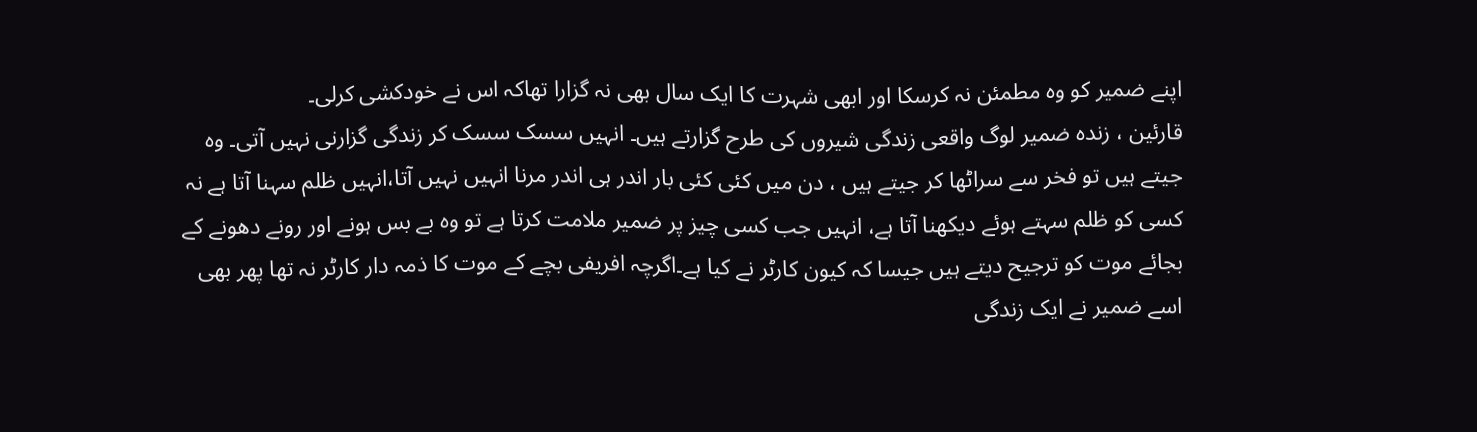اپنے ضمیر کو وہ مطمئن نہ کرسکا اور ابھی شہرت کا ایک سال بھی نہ گزارا تھاکہ اس نے خودکشی کرلی۔
قارئین ، زندہ ضمیر لوگ واقعی زندگی شیروں کی طرح گزارتے ہیں۔ انہیں سسک سسک کر زندگی گزارنی نہیں آتی۔ وہ جیتے ہیں تو فخر سے سراٹھا کر جیتے ہیں ، دن میں کئی کئی بار اندر ہی اندر مرنا انہیں نہیں آتا،انہیں ظلم سہنا آتا ہے نہ کسی کو ظلم سہتے ہوئے دیکھنا آتا ہے، انہیں جب کسی چیز پر ضمیر ملامت کرتا ہے تو وہ بے بس ہونے اور رونے دھونے کے بجائے موت کو ترجیح دیتے ہیں جیسا کہ کیون کارٹر نے کیا ہے۔اگرچہ افریفی بچے کے موت کا ذمہ دار کارٹر نہ تھا پھر بھی اسے ضمیر نے ایک زندگی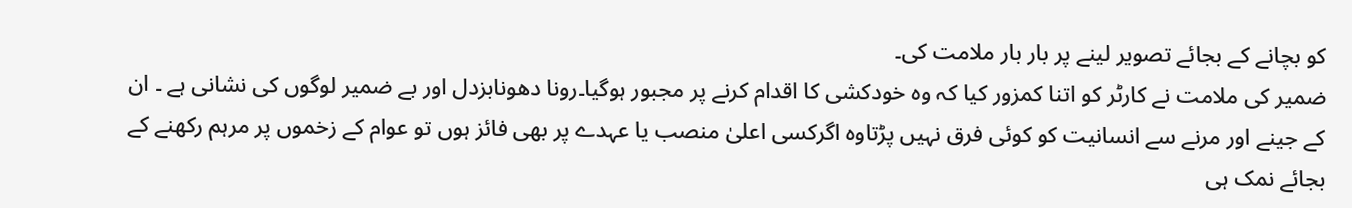کو بچانے کے بجائے تصویر لینے پر بار بار ملامت کی۔
ضمیر کی ملامت نے کارٹر کو اتنا کمزور کیا کہ وہ خودکشی کا اقدام کرنے پر مجبور ہوگیا۔رونا دھونابزدل اور بے ضمیر لوگوں کی نشانی ہے ۔ ان کے جینے اور مرنے سے انسانیت کو کوئی فرق نہیں پڑتاوہ اگرکسی اعلیٰ منصب یا عہدے پر بھی فائز ہوں تو عوام کے زخموں پر مرہم رکھنے کے بجائے نمک ہی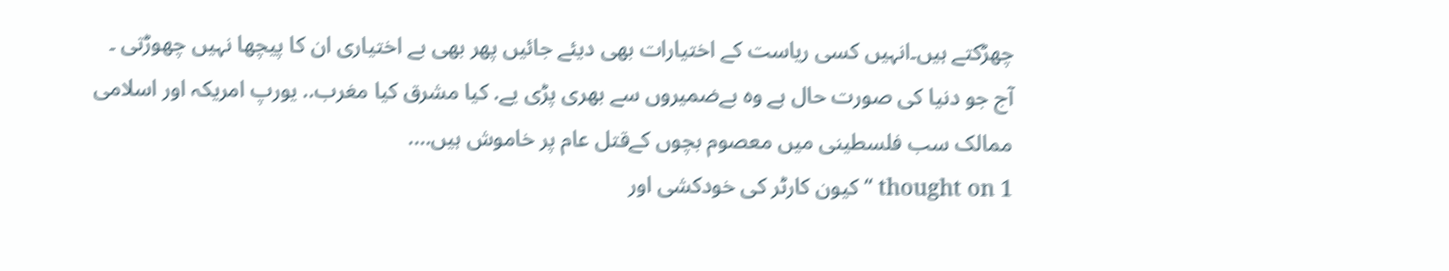چھڑکتے ہیں۔انہیں کسی ریاست کے اختیارات بھی دیئے جائیں پھر بھی بے اختیاری ان کا پیچھا نہیں چھوڑتی ۔
آج جو دنیا کی صورت حال ہے وہ بےضمیروں سے بھری پڑی یے. کیا مشرق کیا مغرب.. یورپ امریکہ اور اسلامی ممالک سب فلسطینی میں معصوم بچوں کےقتل عام پر خاموش ہیں….
1 thought on “کیون کارٹر کی خودکشی اور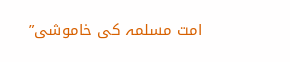امت مسلمہ کی خاموشی”